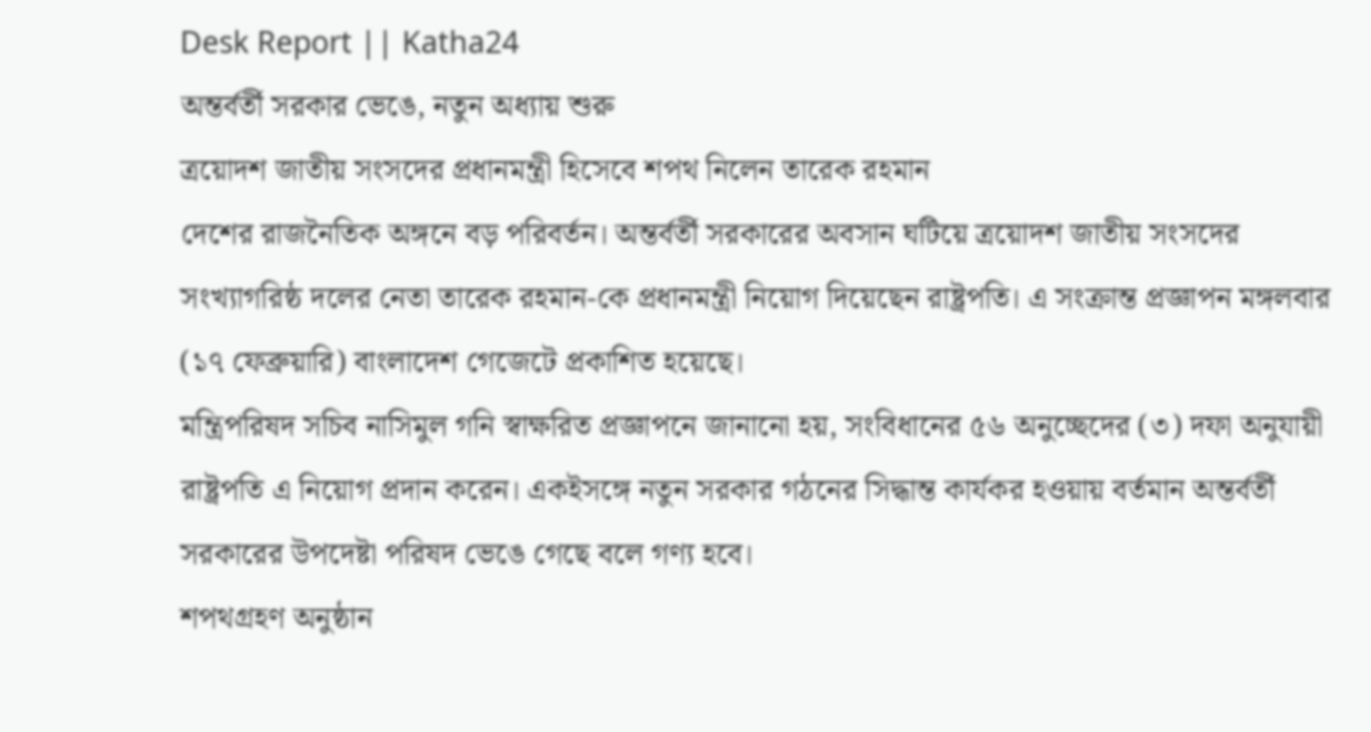Desk Report || Katha24
অন্তর্বর্তী সরকার ভেঙে, নতুন অধ্যায় শুরু
ত্রয়োদশ জাতীয় সংসদের প্রধানমন্ত্রী হিসেবে শপথ নিলেন তারেক রহমান
দেশের রাজনৈতিক অঙ্গনে বড় পরিবর্তন। অন্তর্বর্তী সরকারের অবসান ঘটিয়ে ত্রয়োদশ জাতীয় সংসদের সংখ্যাগরিষ্ঠ দলের নেতা তারেক রহমান-কে প্রধানমন্ত্রী নিয়োগ দিয়েছেন রাষ্ট্রপতি। এ সংক্রান্ত প্রজ্ঞাপন মঙ্গলবার (১৭ ফেব্রুয়ারি) বাংলাদেশ গেজেটে প্রকাশিত হয়েছে।
মন্ত্রিপরিষদ সচিব নাসিমুল গনি স্বাক্ষরিত প্রজ্ঞাপনে জানানো হয়, সংবিধানের ৫৬ অনুচ্ছেদের (৩) দফা অনুযায়ী রাষ্ট্রপতি এ নিয়োগ প্রদান করেন। একইসঙ্গে নতুন সরকার গঠনের সিদ্ধান্ত কার্যকর হওয়ায় বর্তমান অন্তর্বর্তী সরকারের উপদেষ্টা পরিষদ ভেঙে গেছে বলে গণ্য হবে।
শপথগ্রহণ অনুষ্ঠান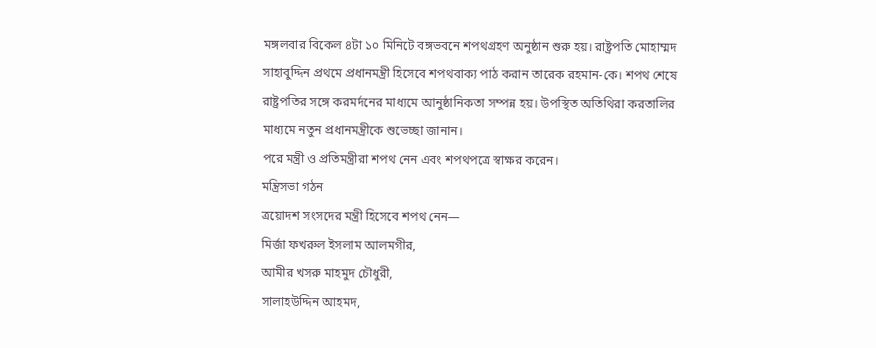মঙ্গলবার বিকেল ৪টা ১০ মিনিটে বঙ্গভবনে শপথগ্রহণ অনুষ্ঠান শুরু হয়। রাষ্ট্রপতি মোহাম্মদ সাহাবুদ্দিন প্রথমে প্রধানমন্ত্রী হিসেবে শপথবাক্য পাঠ করান তারেক রহমান-কে। শপথ শেষে রাষ্ট্রপতির সঙ্গে করমর্দনের মাধ্যমে আনুষ্ঠানিকতা সম্পন্ন হয়। উপস্থিত অতিথিরা করতালির মাধ্যমে নতুন প্রধানমন্ত্রীকে শুভেচ্ছা জানান।
পরে মন্ত্রী ও প্রতিমন্ত্রীরা শপথ নেন এবং শপথপত্রে স্বাক্ষর করেন।
মন্ত্রিসভা গঠন
ত্রয়োদশ সংসদের মন্ত্রী হিসেবে শপথ নেন—
মির্জা ফখরুল ইসলাম আলমগীর,
আমীর খসরু মাহমুদ চৌধুরী,
সালাহউদ্দিন আহমদ,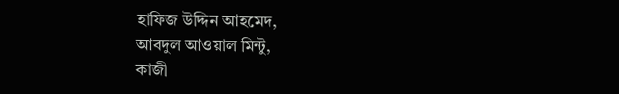হাফিজ উদ্দিন আহমেদ,
আবদুল আওয়াল মিন্টু,
কাজী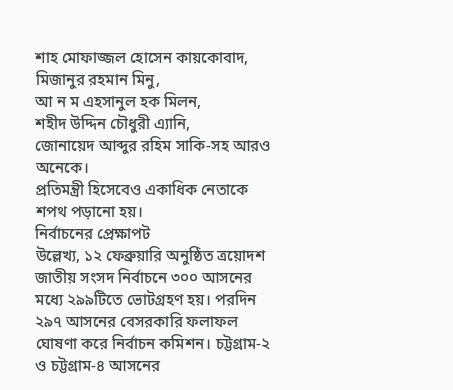শাহ মোফাজ্জল হোসেন কায়কোবাদ,
মিজানুর রহমান মিনু,
আ ন ম এহসানুল হক মিলন,
শহীদ উদ্দিন চৌধুরী এ্যানি,
জোনায়েদ আব্দুর রহিম সাকি-সহ আরও অনেকে।
প্রতিমন্ত্রী হিসেবেও একাধিক নেতাকে শপথ পড়ানো হয়।
নির্বাচনের প্রেক্ষাপট
উল্লেখ্য, ১২ ফেব্রুয়ারি অনুষ্ঠিত ত্রয়োদশ জাতীয় সংসদ নির্বাচনে ৩০০ আসনের মধ্যে ২৯৯টিতে ভোটগ্রহণ হয়। পরদিন ২৯৭ আসনের বেসরকারি ফলাফল ঘোষণা করে নির্বাচন কমিশন। চট্টগ্রাম-২ ও চট্টগ্রাম-৪ আসনের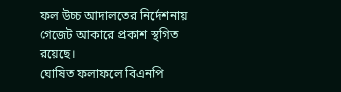ফল উচ্চ আদালতের নির্দেশনায় গেজেট আকারে প্রকাশ স্থগিত রয়েছে।
ঘোষিত ফলাফলে বিএনপি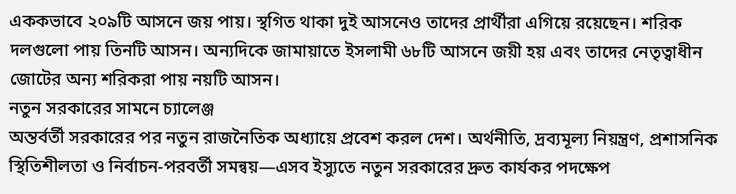এককভাবে ২০৯টি আসনে জয় পায়। স্থগিত থাকা দুই আসনেও তাদের প্রার্থীরা এগিয়ে রয়েছেন। শরিক দলগুলো পায় তিনটি আসন। অন্যদিকে জামায়াতে ইসলামী ৬৮টি আসনে জয়ী হয় এবং তাদের নেতৃত্বাধীন জোটের অন্য শরিকরা পায় নয়টি আসন।
নতুন সরকারের সামনে চ্যালেঞ্জ
অন্তর্বর্তী সরকারের পর নতুন রাজনৈতিক অধ্যায়ে প্রবেশ করল দেশ। অর্থনীতি, দ্রব্যমূল্য নিয়ন্ত্রণ, প্রশাসনিক স্থিতিশীলতা ও নির্বাচন-পরবর্তী সমন্বয়—এসব ইস্যুতে নতুন সরকারের দ্রুত কার্যকর পদক্ষেপ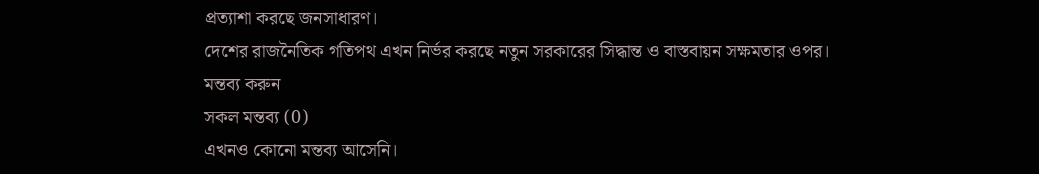প্রত্যাশা করছে জনসাধারণ।
দেশের রাজনৈতিক গতিপথ এখন নির্ভর করছে নতুন সরকারের সিদ্ধান্ত ও বাস্তবায়ন সক্ষমতার ওপর।
মন্তব্য করুন
সকল মন্তব্য (0)
এখনও কোনো মন্তব্য আসেনি।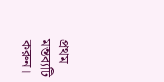প্রথম মন্তব্যটি করুন।